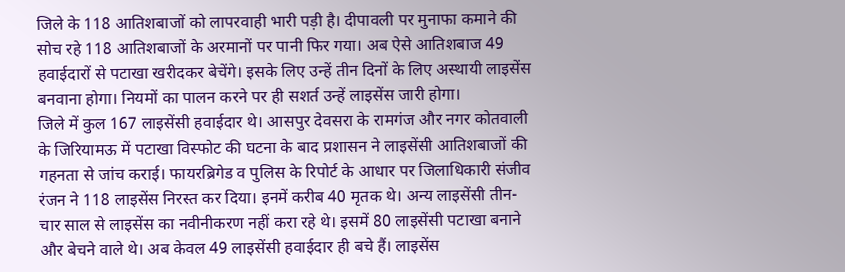जिले के 118 आतिशबाजों को लापरवाही भारी पड़ी है। दीपावली पर मुनाफा कमाने की सोच रहे 118 आतिशबाजों के अरमानों पर पानी फिर गया। अब ऐसे आतिशबाज 49 हवाईदारों से पटाखा खरीदकर बेचेंगे। इसके लिए उन्हें तीन दिनों के लिए अस्थायी लाइसेंस बनवाना होगा। नियमों का पालन करने पर ही सशर्त उन्हें लाइसेंस जारी होगा।
जिले में कुल 167 लाइसेंसी हवाईदार थे। आसपुर देवसरा के रामगंज और नगर कोतवाली के जिरियामऊ में पटाखा विस्फोट की घटना के बाद प्रशासन ने लाइसेंसी आतिशबाजों की गहनता से जांच कराई। फायरब्रिगेड व पुलिस के रिपोर्ट के आधार पर जिलाधिकारी संजीव रंजन ने 118 लाइसेंस निरस्त कर दिया। इनमें करीब 40 मृतक थे। अन्य लाइसेंसी तीन-चार साल से लाइसेंस का नवीनीकरण नहीं करा रहे थे। इसमें 80 लाइसेंसी पटाखा बनाने और बेचने वाले थे। अब केवल 49 लाइसेंसी हवाईदार ही बचे हैं। लाइसेंस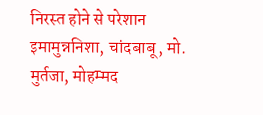निरस्त होने से परेशान इमामुन्ननिशा, चांदबाबू, मो. मुर्तजा, मोहम्मद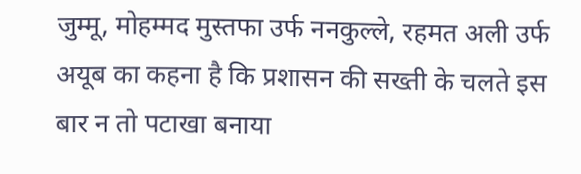जुम्मू, मोहम्मद मुस्तफा उर्फ ननकुल्ले, रहमत अली उर्फ अयूब का कहना है कि प्रशासन की सख्ती के चलते इस बार न तो पटाखा बनाया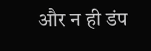और न ही डंप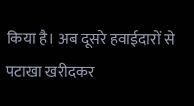किया है। अब दूसरे हवाईदारों से पटाखा खरीदकर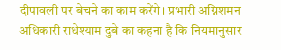दीपावली पर बेचने का काम करेंगे। प्रभारी अग्निशमन अधिकारी राधेश्याम दुबे का कहना है कि नियमानुसार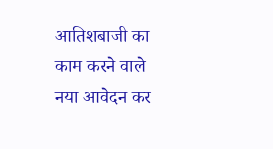आतिशबाजी का काम करने वाले नया आवेदन कर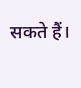सकते हैं।